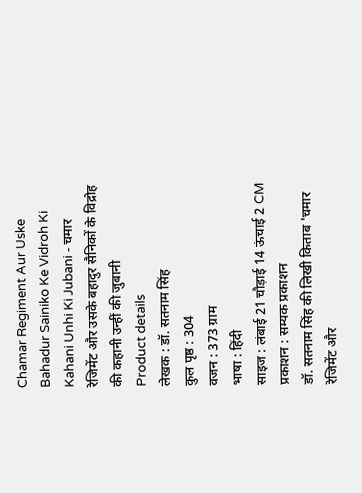Chamar Regiment Aur Uske Bahadur Sainiko Ke Vidroh Ki Kahani Unhi Ki Jubani - चमार रेजिमेंट और उसके बहादुर सैनिकों के विद्रोह की कहानी उन्हीं की जुबानी
Product details
लेखक : डॉ. सतनाम सिंह
कुल पृष्ठ : 304
वजन : 373 ग्राम
भाषा : हिंदी
साइज : लंबाई 21 चौड़ाई 14 ऊंचाई 2 CM
प्रकाशन : सम्यक प्रकाशन
डॉ. सतनाम सिंह की लिखी किताब 'चमार रेजिमेंट और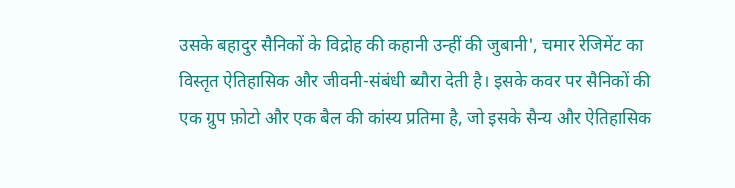उसके बहादुर सैनिकों के विद्रोह की कहानी उन्हीं की जुबानी', चमार रेजिमेंट का विस्तृत ऐतिहासिक और जीवनी-संबंधी ब्यौरा देती है। इसके कवर पर सैनिकों की एक ग्रुप फ़ोटो और एक बैल की कांस्य प्रतिमा है, जो इसके सैन्य और ऐतिहासिक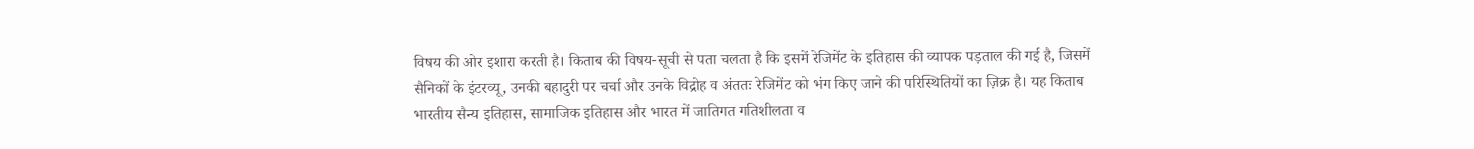विषय की ओर इशारा करती है। किताब की विषय-सूची से पता चलता है कि इसमें रेजिमेंट के इतिहास की व्यापक पड़ताल की गई है, जिसमें सैनिकों के इंटरव्यू, उनकी बहादुरी पर चर्चा और उनके विद्रोह व अंततः रेजिमेंट को भंग किए जाने की परिस्थितियों का ज़िक्र है। यह किताब भारतीय सैन्य इतिहास, सामाजिक इतिहास और भारत में जातिगत गतिशीलता व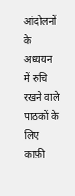आंदोलनों के अध्ययन में रुचि रखने वाले पाठकों के लिए काफ़ी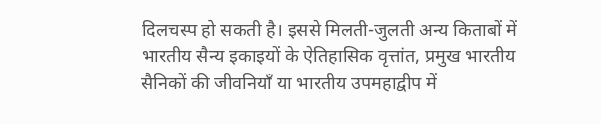दिलचस्प हो सकती है। इससे मिलती-जुलती अन्य किताबों में भारतीय सैन्य इकाइयों के ऐतिहासिक वृत्तांत, प्रमुख भारतीय सैनिकों की जीवनियाँ या भारतीय उपमहाद्वीप में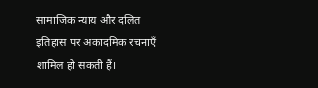सामाजिक न्याय और दलित इतिहास पर अकादमिक रचनाएँ शामिल हो सकती हैं।